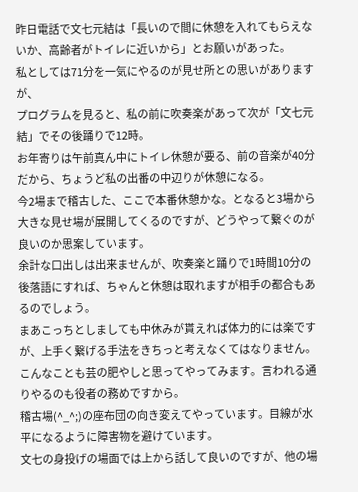昨日電話で文七元結は「長いので間に休憩を入れてもらえないか、高齢者がトイレに近いから」とお願いがあった。
私としては71分を一気にやるのが見せ所との思いがありますが、
プログラムを見ると、私の前に吹奏楽があって次が「文七元結」でその後踊りで12時。
お年寄りは午前真ん中にトイレ休憩が要る、前の音楽が40分だから、ちょうど私の出番の中辺りが休憩になる。
今2場まで稽古した、ここで本番休憩かな。となると3場から大きな見せ場が展開してくるのですが、どうやって繋ぐのが良いのか思案しています。
余計な口出しは出来ませんが、吹奏楽と踊りで1時間10分の後落語にすれば、ちゃんと休憩は取れますが相手の都合もあるのでしょう。
まあこっちとしましても中休みが貰えれば体力的には楽ですが、上手く繋げる手法をきちっと考えなくてはなりません。
こんなことも芸の肥やしと思ってやってみます。言われる通りやるのも役者の務めですから。
稽古場(^_^;)の座布団の向き変えてやっています。目線が水平になるように障害物を避けています。
文七の身投げの場面では上から話して良いのですが、他の場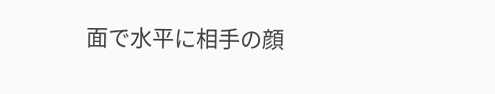面で水平に相手の顔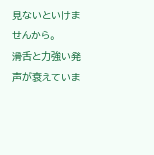見ないといけませんから。
滑舌と力強い発声が衰えていま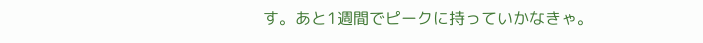す。あと1週間でピークに持っていかなきゃ。